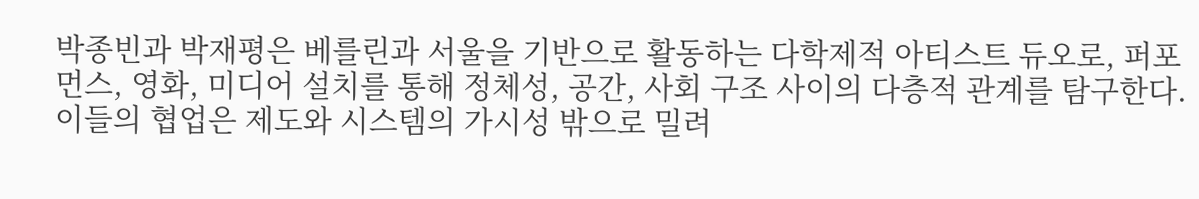박종빈과 박재평은 베를린과 서울을 기반으로 활동하는 다학제적 아티스트 듀오로, 퍼포먼스, 영화, 미디어 설치를 통해 정체성, 공간, 사회 구조 사이의 다층적 관계를 탐구한다. 이들의 협업은 제도와 시스템의 가시성 밖으로 밀려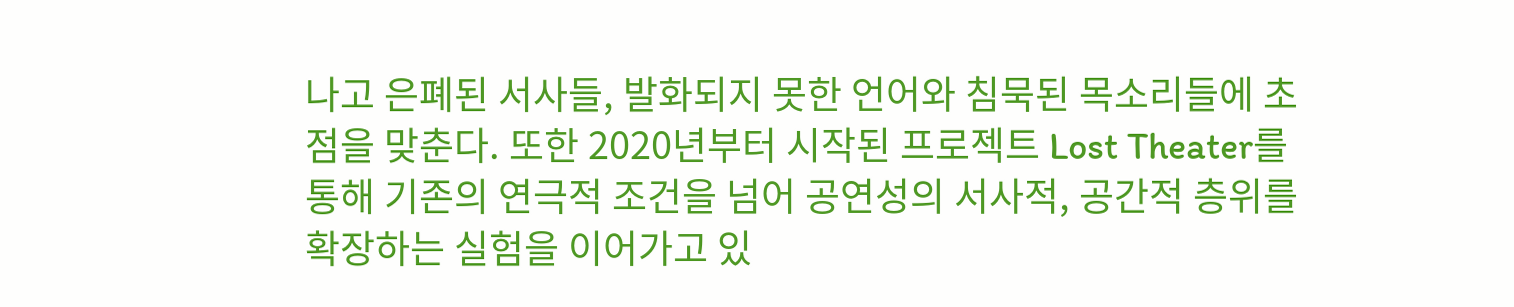나고 은폐된 서사들, 발화되지 못한 언어와 침묵된 목소리들에 초점을 맞춘다. 또한 2020년부터 시작된 프로젝트 Lost Theater를 통해 기존의 연극적 조건을 넘어 공연성의 서사적, 공간적 층위를 확장하는 실험을 이어가고 있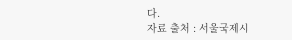다.
자료 출처 : 서울국제시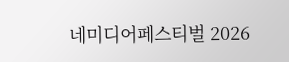네미디어페스티벌 2026